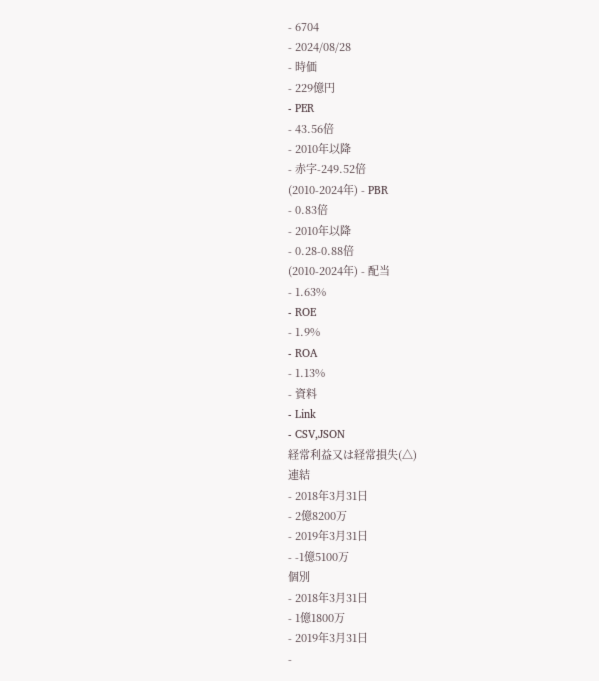- 6704
- 2024/08/28
- 時価
- 229億円
- PER
- 43.56倍
- 2010年以降
- 赤字-249.52倍
(2010-2024年) - PBR
- 0.83倍
- 2010年以降
- 0.28-0.88倍
(2010-2024年) - 配当
- 1.63%
- ROE
- 1.9%
- ROA
- 1.13%
- 資料
- Link
- CSV,JSON
経常利益又は経常損失(△)
連結
- 2018年3月31日
- 2億8200万
- 2019年3月31日
- -1億5100万
個別
- 2018年3月31日
- 1億1800万
- 2019年3月31日
-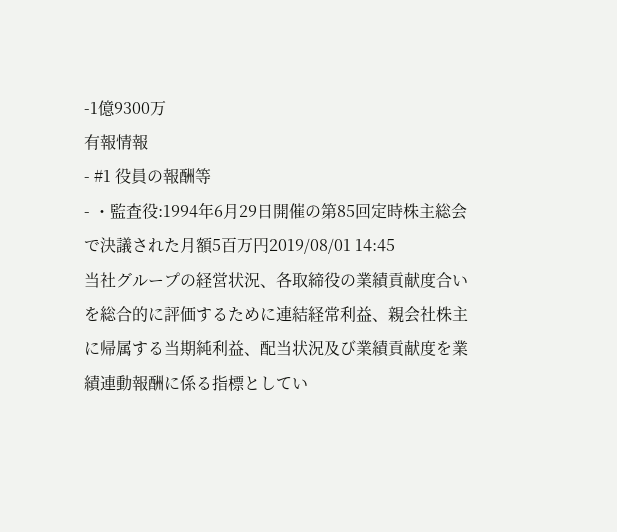-1億9300万
有報情報
- #1 役員の報酬等
- ・監査役:1994年6月29日開催の第85回定時株主総会で決議された月額5百万円2019/08/01 14:45
当社グループの経営状況、各取締役の業績貢献度合いを総合的に評価するために連結経常利益、親会社株主に帰属する当期純利益、配当状況及び業績貢献度を業績連動報酬に係る指標としてい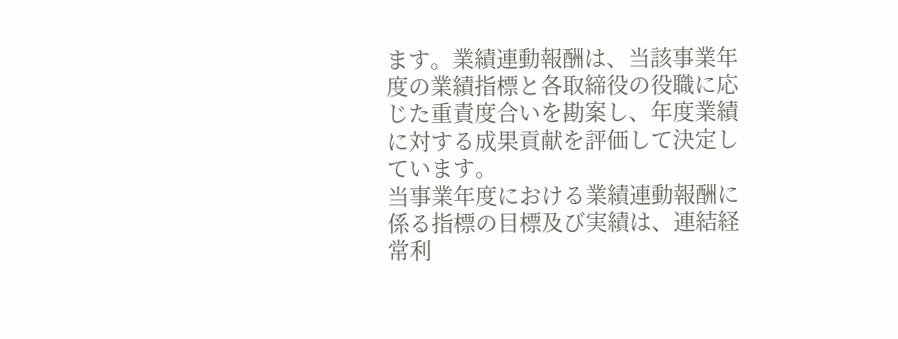ます。業績連動報酬は、当該事業年度の業績指標と各取締役の役職に応じた重責度合いを勘案し、年度業績に対する成果貢献を評価して決定しています。
当事業年度における業績連動報酬に係る指標の目標及び実績は、連結経常利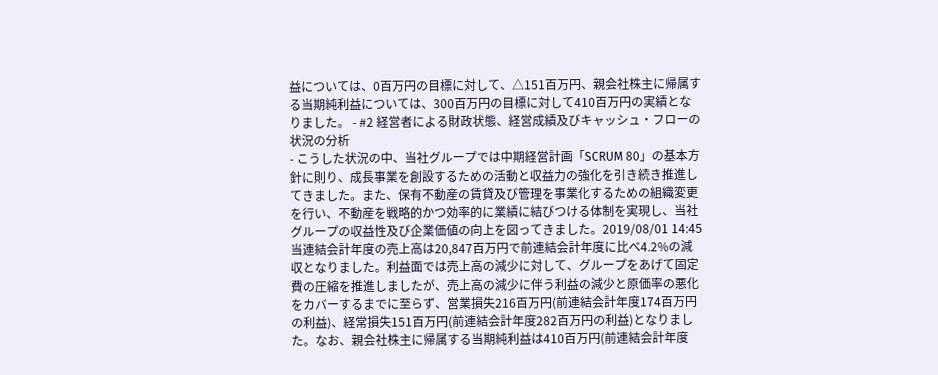益については、0百万円の目標に対して、△151百万円、親会社株主に帰属する当期純利益については、300百万円の目標に対して410百万円の実績となりました。 - #2 経営者による財政状態、経営成績及びキャッシュ・フローの状況の分析
- こうした状況の中、当社グループでは中期経営計画「SCRUM 80」の基本方針に則り、成長事業を創設するための活動と収益力の強化を引き続き推進してきました。また、保有不動産の賃貸及び管理を事業化するための組織変更を行い、不動産を戦略的かつ効率的に業績に結びつける体制を実現し、当社グループの収益性及び企業価値の向上を図ってきました。2019/08/01 14:45
当連結会計年度の売上高は20,847百万円で前連結会計年度に比べ4.2%の減収となりました。利益面では売上高の減少に対して、グループをあげて固定費の圧縮を推進しましたが、売上高の減少に伴う利益の減少と原価率の悪化をカバーするまでに至らず、営業損失216百万円(前連結会計年度174百万円の利益)、経常損失151百万円(前連結会計年度282百万円の利益)となりました。なお、親会社株主に帰属する当期純利益は410百万円(前連結会計年度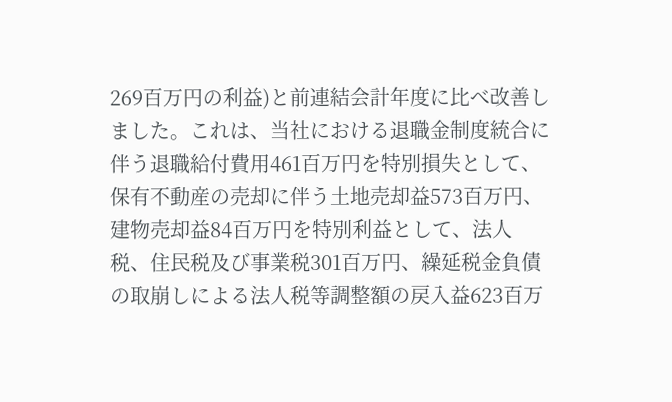269百万円の利益)と前連結会計年度に比べ改善しました。これは、当社における退職金制度統合に伴う退職給付費用461百万円を特別損失として、保有不動産の売却に伴う土地売却益573百万円、建物売却益84百万円を特別利益として、法人税、住民税及び事業税301百万円、繰延税金負債の取崩しによる法人税等調整額の戻入益623百万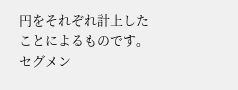円をそれぞれ計上したことによるものです。
セグメン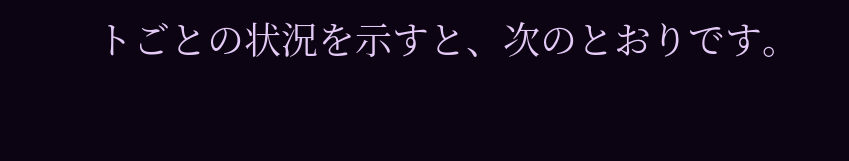トごとの状況を示すと、次のとおりです。